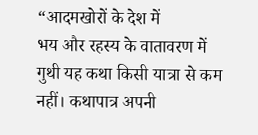“आदमखोरों के देश में
भय और रहस्य के वातावरण में गुथी यह कथा किसी यात्रा से कम नहीं। कथापात्र अपनी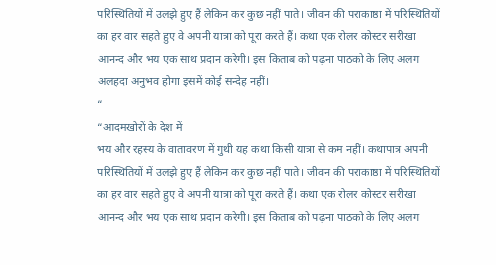परिस्थितियों में उलझे हुए हैं लेकिन कर कुछ नहीं पाते। जीवन की पराकाष्ठा में परिस्थितियों का हर वार सहते हुए वे अपनी यात्रा को पूरा करते हैं। कथा एक रोलर कोस्टर सरीखा आनन्द और भय एक साथ प्रदान करेगी। इस किताब को पढ़ना पाठको के लिए अलग अलहदा अनुभव होगा इसमें कोई सन्देह नहीं।
“
“आदमखोरों के देश में
भय और रहस्य के वातावरण में गुथी यह कथा किसी यात्रा से कम नहीं। कथापात्र अपनी परिस्थितियों में उलझे हुए हैं लेकिन कर कुछ नहीं पाते। जीवन की पराकाष्ठा में परिस्थितियों का हर वार सहते हुए वे अपनी यात्रा को पूरा करते हैं। कथा एक रोलर कोस्टर सरीखा आनन्द और भय एक साथ प्रदान करेगी। इस किताब को पढ़ना पाठको के लिए अलग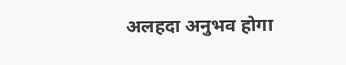अलहदा अनुभव होगा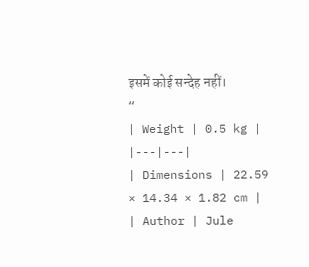इसमें कोई सन्देह नहीं।
“
| Weight | 0.5 kg |
|---|---|
| Dimensions | 22.59 × 14.34 × 1.82 cm |
| Author | Jule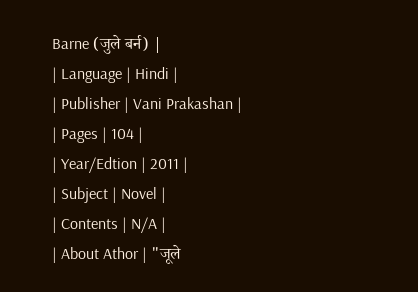Barne (जुले बर्न) |
| Language | Hindi |
| Publisher | Vani Prakashan |
| Pages | 104 |
| Year/Edtion | 2011 |
| Subject | Novel |
| Contents | N/A |
| About Athor | "जूले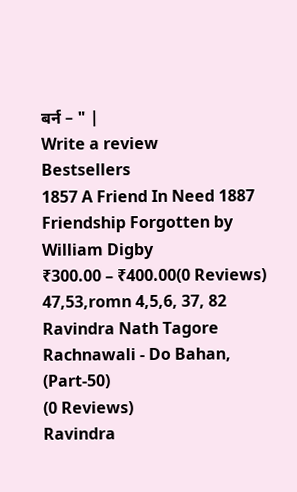बर्न – " |
Write a review
Bestsellers
1857 A Friend In Need 1887 Friendship Forgotten by William Digby
₹300.00 – ₹400.00(0 Reviews)
47,53,romn 4,5,6, 37, 82
Ravindra Nath Tagore Rachnawali - Do Bahan, (Part-50)
(0 Reviews)
Ravindra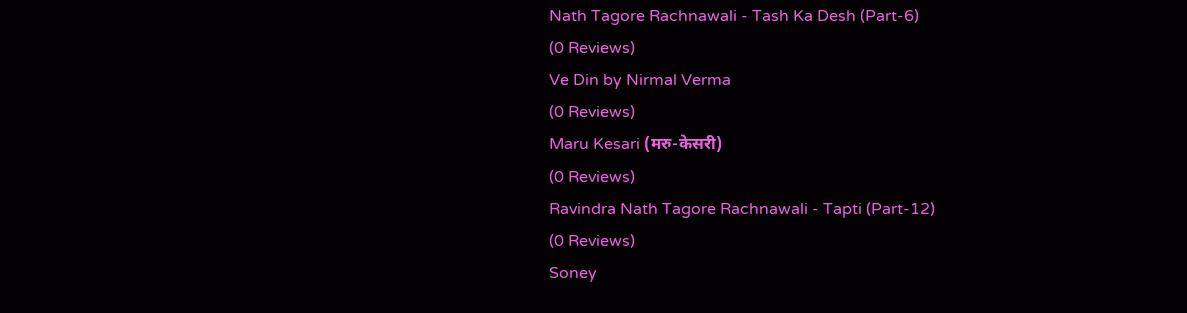Nath Tagore Rachnawali - Tash Ka Desh (Part-6)
(0 Reviews)
Ve Din by Nirmal Verma
(0 Reviews)
Maru Kesari (मरु-केसरी)
(0 Reviews)
Ravindra Nath Tagore Rachnawali - Tapti (Part-12)
(0 Reviews)
Soney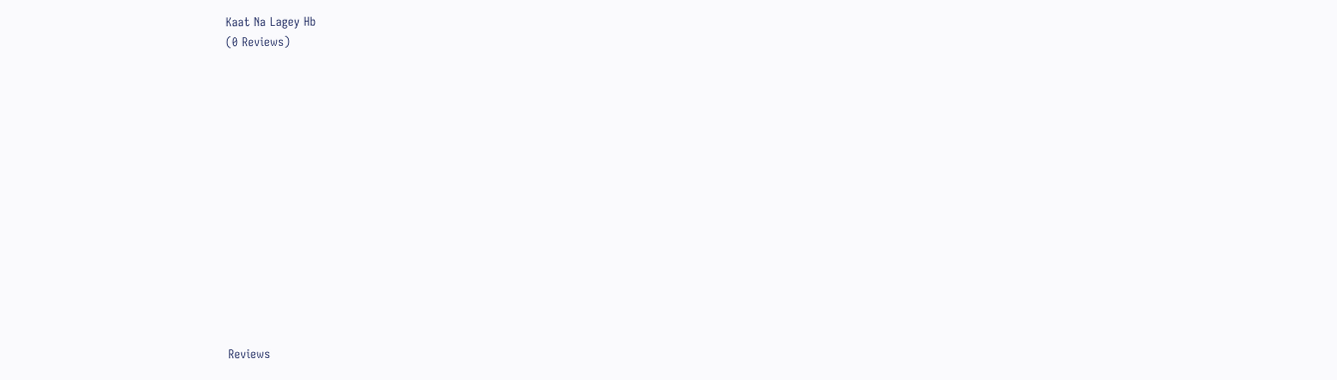Kaat Na Lagey Hb
(0 Reviews)














Reviews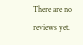There are no reviews yet.